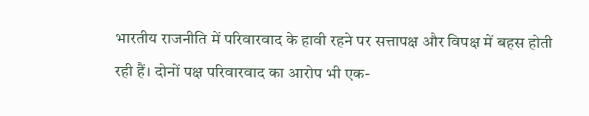भारतीय राजनीति में परिवारवाद के हावी रहने पर सत्तापक्ष और विपक्ष में बहस होती रही हैं। दोनों पक्ष परिवारवाद का आरोप भी एक-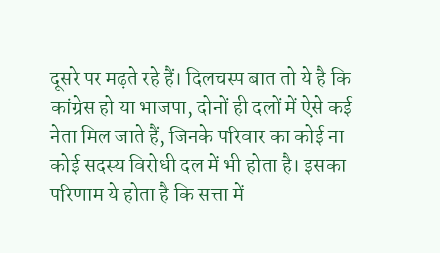दूसरे पर मढ़ते रहे हैं। दिलचस्प बात तो ये है कि कांग्रेस हो या भाजपा, दोनों ही दलों में ऐसे कई नेता मिल जाते हैं, जिनके परिवार का कोई ना कोई सदस्य विरोधी दल में भी होता है। इसका परिणाम ये होता है कि सत्ता में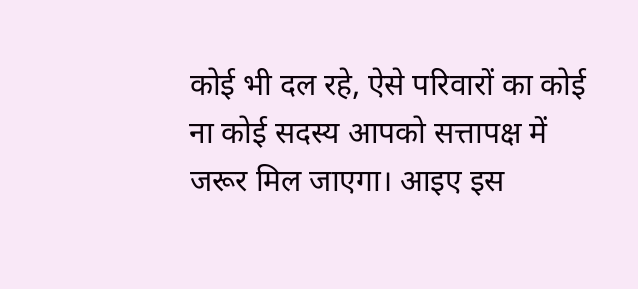कोई भी दल रहे, ऐसे परिवारों का कोई ना कोई सदस्य आपको सत्तापक्ष में जरूर मिल जाएगा। आइए इस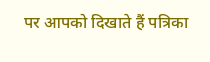पर आपको दिखाते हैं पत्रिका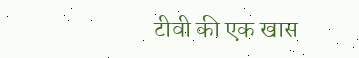टीवी की एक खास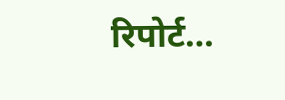रिपोर्ट…